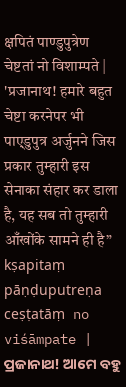क्षपितं पाण्डुपुत्रेण चेष्टतां नो विशाम्पते | 'प्रजानाथ! हमारे बहुत चेष्टा करनेपर भी पाए्डुपुत्र अर्जुनने जिस प्रकार तुम्हारी इस सेनाका संहार कर डाला है, यह सब तो तुम्हारी आँखोंके सामने ही है”
kṣapitaṃ pāṇḍuputreṇa ceṣṭatāṃ no viśāmpate |
ପ୍ରଜାନାଥ! ଆମେ ବହୁ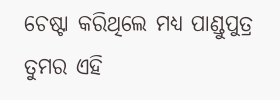ଚେଷ୍ଟା କରିଥିଲେ ମଧ୍ୟ ପାଣ୍ଡୁପୁତ୍ର ତୁମର ଏହି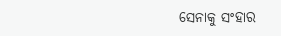ସେନାକୁ ସଂହାର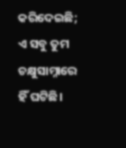କରିଦେଇଛି; ଏ ସବୁ ତୁମ ଚକ୍ଷୁସାମ୍ନାରେ ହିଁ ଘଟିଛି।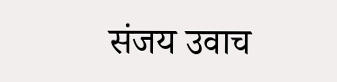संजय उवाच